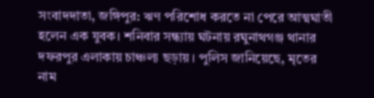সংবাদদাতা, জঙ্গিপুর: ঋণ পরিশোধ করতে না পেরে আত্মঘাতী হলেন এক যুবক। শনিবার সন্ধ্যায় ঘটনায় রঘুনাথগঞ্জ থানার দফরপুর এলাকায় চাঞ্চল্য ছড়ায়। পুলিস জানিয়েছে, মৃতের নাম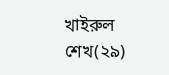খাইরুল শেখ(২৯)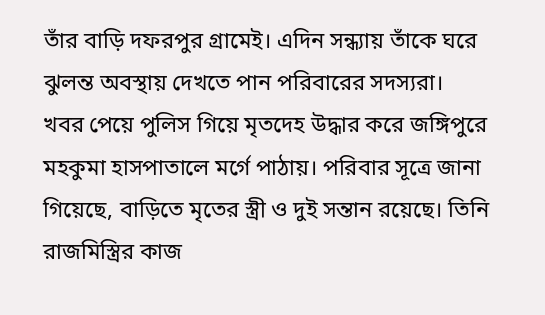তাঁর বাড়ি দফরপুর গ্রামেই। এদিন সন্ধ্যায় তাঁকে ঘরে ঝুলন্ত অবস্থায় দেখতে পান পরিবারের সদস্যরা। খবর পেয়ে পুলিস গিয়ে মৃতদেহ উদ্ধার করে জঙ্গিপুরে মহকুমা হাসপাতালে মর্গে পাঠায়। পরিবার সূত্রে জানা গিয়েছে, বাড়িতে মৃতের স্ত্রী ও দুই সন্তান রয়েছে। তিনি রাজমিস্ত্রির কাজ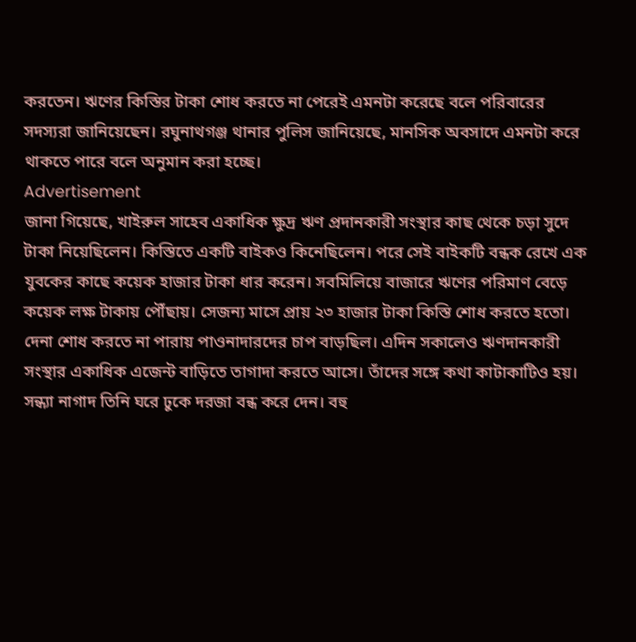করতেন। ঋণের কিস্তির টাকা শোধ করতে না পেরেই এমনটা করেছে বলে পরিবারের সদস্যরা জানিয়েছেন। রঘুনাথগঞ্জ থানার পুলিস জানিয়েছে, মানসিক অবসাদে এমনটা করে থাকতে পারে বলে অনুমান করা হচ্ছে।
Advertisement
জানা গিয়েছে, খাইরুল সাহেব একাধিক ক্ষুদ্র ঋণ প্রদানকারী সংস্থার কাছ থেকে চড়া সুদে টাকা নিয়েছিলেন। কিস্তিতে একটি বাইকও কিনেছিলেন। পরে সেই বাইকটি বন্ধক রেখে এক যুবকের কাছে কয়েক হাজার টাকা ধার করেন। সবমিলিয়ে বাজারে ঋণের পরিমাণ বেড়ে কয়েক লক্ষ টাকায় পৌঁছায়। সেজন্য মাসে প্রায় ২৩ হাজার টাকা কিস্তি শোধ করতে হতো। দেনা শোধ করতে না পারায় পাওনাদারদের চাপ বাড়ছিল। এদিন সকালেও ঋণদানকারী সংস্থার একাধিক এজেন্ট বাড়িতে তাগাদা করতে আসে। তাঁদের সঙ্গে কথা কাটাকাটিও হয়। সন্ধ্যা নাগাদ তিনি ঘরে ঢুকে দরজা বন্ধ করে দেন। বহু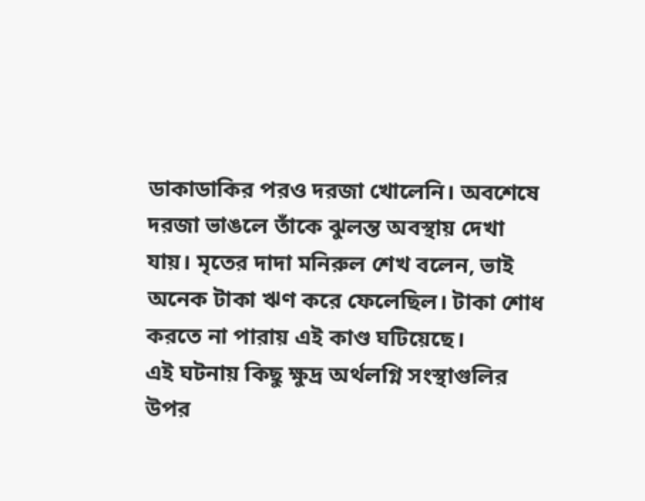ডাকাডাকির পরও দরজা খোলেনি। অবশেষে দরজা ভাঙলে তাঁকে ঝুলন্ত অবস্থায় দেখা যায়। মৃতের দাদা মনিরুল শেখ বলেন, ভাই অনেক টাকা ঋণ করে ফেলেছিল। টাকা শোধ করতে না পারায় এই কাণ্ড ঘটিয়েছে।
এই ঘটনায় কিছু ক্ষুদ্র অর্থলগ্নি সংস্থাগুলির উপর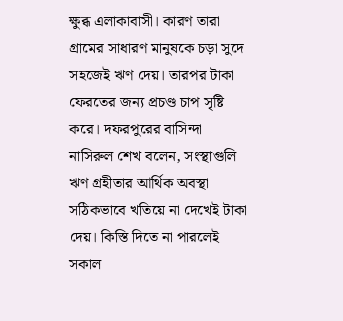ক্ষুব্ধ এলাকাবাসী। কারণ তারা গ্রামের সাধারণ মানুষকে চড়া সুদে সহজেই ঋণ দেয়। তারপর টাকা ফেরতের জন্য প্রচণ্ড চাপ সৃষ্টি করে। দফরপুরের বাসিন্দা নাসিরুল শেখ বলেন, সংস্থাগুলি ঋণ গ্রহীতার আর্থিক অবস্থা সঠিকভাবে খতিয়ে না দেখেই টাকা দেয়। কিস্তি দিতে না পারলেই সকাল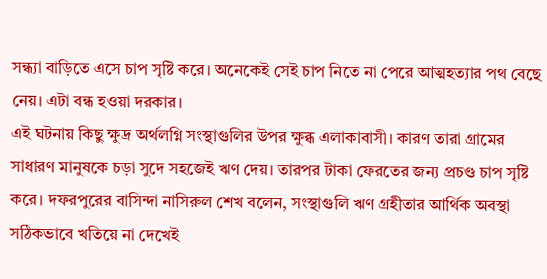সন্ধ্যা বাড়িতে এসে চাপ সৃষ্টি করে। অনেকেই সেই চাপ নিতে না পেরে আত্মহত্যার পথ বেছে নেয়। এটা বন্ধ হওয়া দরকার।
এই ঘটনায় কিছু ক্ষুদ্র অর্থলগ্নি সংস্থাগুলির উপর ক্ষুব্ধ এলাকাবাসী। কারণ তারা গ্রামের সাধারণ মানুষকে চড়া সুদে সহজেই ঋণ দেয়। তারপর টাকা ফেরতের জন্য প্রচণ্ড চাপ সৃষ্টি করে। দফরপুরের বাসিন্দা নাসিরুল শেখ বলেন, সংস্থাগুলি ঋণ গ্রহীতার আর্থিক অবস্থা সঠিকভাবে খতিয়ে না দেখেই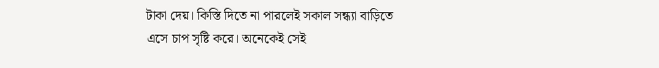টাকা দেয়। কিস্তি দিতে না পারলেই সকাল সন্ধ্যা বাড়িতে এসে চাপ সৃষ্টি করে। অনেকেই সেই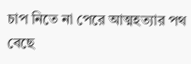চাপ নিতে না পেরে আত্মহত্যার পথ বেছে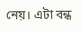নেয়। এটা বন্ধ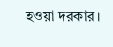হওয়া দরকার।